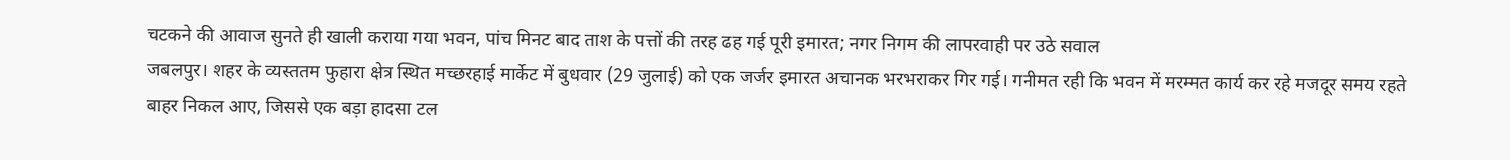चटकने की आवाज सुनते ही खाली कराया गया भवन, पांच मिनट बाद ताश के पत्तों की तरह ढह गई पूरी इमारत; नगर निगम की लापरवाही पर उठे सवाल
जबलपुर। शहर के व्यस्ततम फुहारा क्षेत्र स्थित मच्छरहाई मार्केट में बुधवार (29 जुलाई) को एक जर्जर इमारत अचानक भरभराकर गिर गई। गनीमत रही कि भवन में मरम्मत कार्य कर रहे मजदूर समय रहते बाहर निकल आए, जिससे एक बड़ा हादसा टल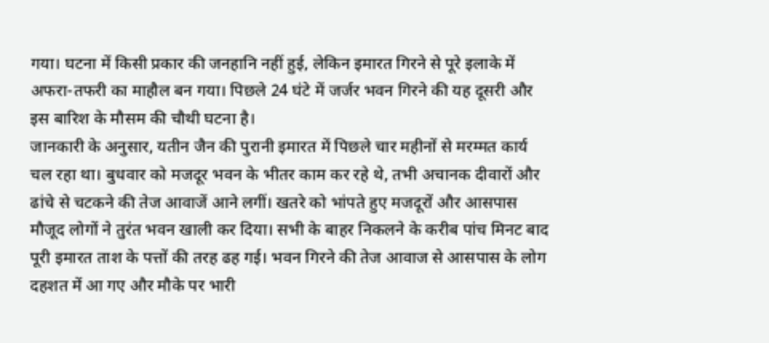गया। घटना में किसी प्रकार की जनहानि नहीं हुई, लेकिन इमारत गिरने से पूरे इलाके में अफरा-तफरी का माहौल बन गया। पिछले 24 घंटे में जर्जर भवन गिरने की यह दूसरी और इस बारिश के मौसम की चौथी घटना है।
जानकारी के अनुसार, यतीन जैन की पुरानी इमारत में पिछले चार महीनों से मरम्मत कार्य चल रहा था। बुधवार को मजदूर भवन के भीतर काम कर रहे थे, तभी अचानक दीवारों और ढांचे से चटकने की तेज आवाजें आने लगीं। खतरे को भांपते हुए मजदूरों और आसपास मौजूद लोगों ने तुरंत भवन खाली कर दिया। सभी के बाहर निकलने के करीब पांच मिनट बाद पूरी इमारत ताश के पत्तों की तरह ढह गई। भवन गिरने की तेज आवाज से आसपास के लोग दहशत में आ गए और मौके पर भारी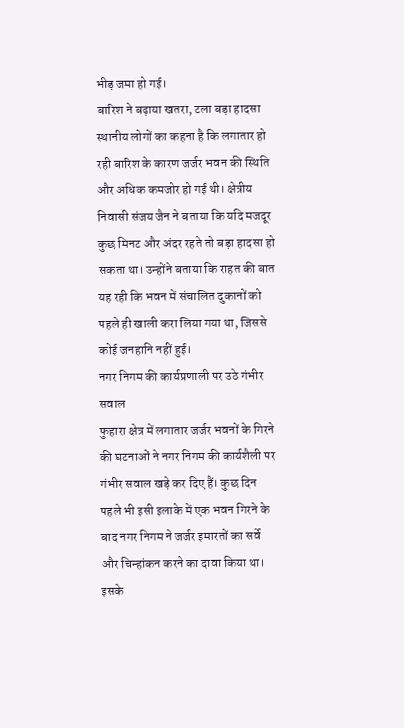भीड़ जमा हो गई।
बारिश ने बढ़ाया खतरा, टला बड़ा हादसा
स्थानीय लोगों का कहना है कि लगातार हो रही बारिश के कारण जर्जर भवन की स्थिति और अधिक कमजोर हो गई थी। क्षेत्रीय निवासी संजय जैन ने बताया कि यदि मजदूर कुछ मिनट और अंदर रहते तो बड़ा हादसा हो सकता था। उन्होंने बताया कि राहत की बात यह रही कि भवन में संचालित दुकानों को पहले ही खाली करा लिया गया था, जिससे कोई जनहानि नहीं हुई।
नगर निगम की कार्यप्रणाली पर उठे गंभीर सवाल
फुहारा क्षेत्र में लगातार जर्जर भवनों के गिरने की घटनाओं ने नगर निगम की कार्यशैली पर गंभीर सवाल खड़े कर दिए हैं। कुछ दिन पहले भी इसी इलाके में एक भवन गिरने के बाद नगर निगम ने जर्जर इमारतों का सर्वे और चिन्हांकन करने का दावा किया था। इसके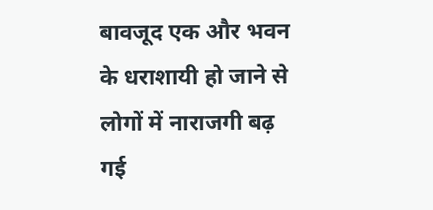बावजूद एक और भवन के धराशायी हो जाने से लोगों में नाराजगी बढ़ गई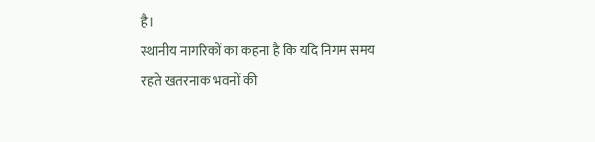है।
स्थानीय नागरिकों का कहना है कि यदि निगम समय रहते खतरनाक भवनों की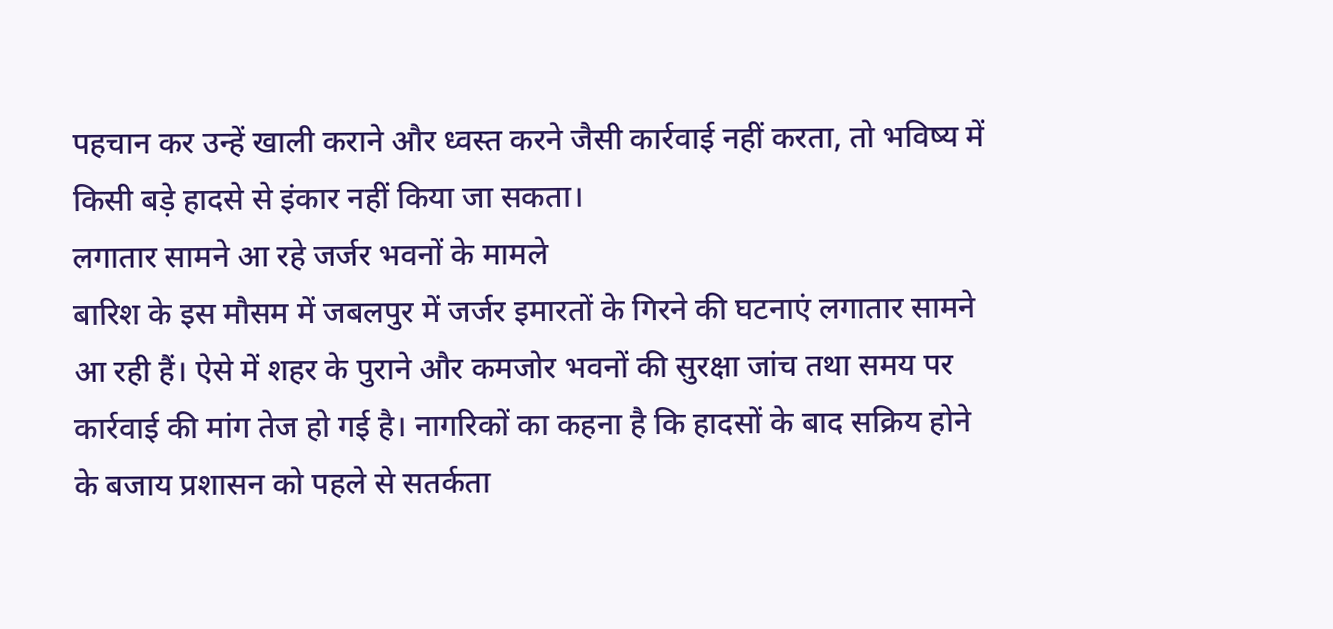पहचान कर उन्हें खाली कराने और ध्वस्त करने जैसी कार्रवाई नहीं करता, तो भविष्य में किसी बड़े हादसे से इंकार नहीं किया जा सकता।
लगातार सामने आ रहे जर्जर भवनों के मामले
बारिश के इस मौसम में जबलपुर में जर्जर इमारतों के गिरने की घटनाएं लगातार सामने आ रही हैं। ऐसे में शहर के पुराने और कमजोर भवनों की सुरक्षा जांच तथा समय पर कार्रवाई की मांग तेज हो गई है। नागरिकों का कहना है कि हादसों के बाद सक्रिय होने के बजाय प्रशासन को पहले से सतर्कता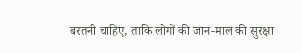बरतनी चाहिए, ताकि लोगों की जान-माल की सुरक्षा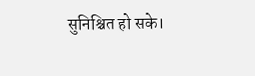सुनिश्चित हो सके।